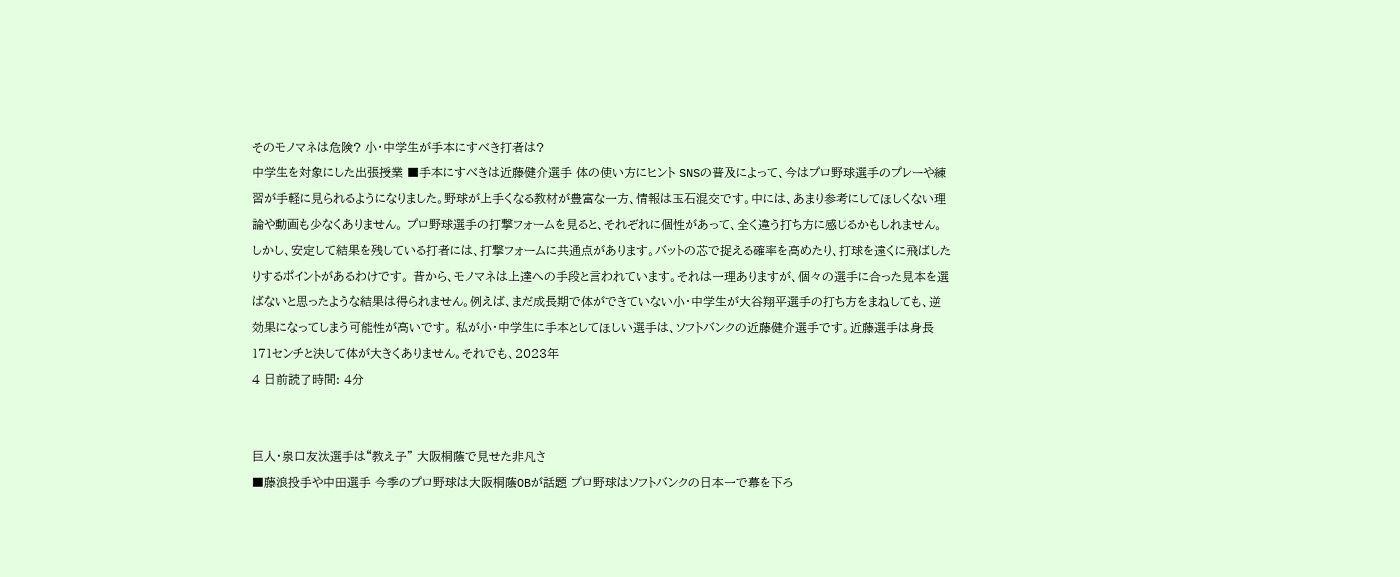そのモノマネは危険? 小・中学生が手本にすべき打者は?
中学生を対象にした出張授業 ■手本にすべきは近藤健介選手 体の使い方にヒント SNSの普及によって、今はプロ野球選手のプレーや練習が手軽に見られるようになりました。野球が上手くなる教材が豊富な一方、情報は玉石混交です。中には、あまり参考にしてほしくない理論や動画も少なくありません。 プロ野球選手の打撃フォームを見ると、それぞれに個性があって、全く違う打ち方に感じるかもしれません。しかし、安定して結果を残している打者には、打撃フォームに共通点があります。バットの芯で捉える確率を高めたり、打球を遠くに飛ばしたりするポイントがあるわけです。 昔から、モノマネは上達への手段と言われています。それは一理ありますが、個々の選手に合った見本を選ばないと思ったような結果は得られません。例えば、まだ成長期で体ができていない小・中学生が大谷翔平選手の打ち方をまねしても、逆効果になってしまう可能性が高いです。 私が小・中学生に手本としてほしい選手は、ソフトバンクの近藤健介選手です。近藤選手は身長171センチと決して体が大きくありません。それでも、2023年
4 日前読了時間: 4分


巨人・泉口友汰選手は“教え子” 大阪桐蔭で見せた非凡さ
■藤浪投手や中田選手 今季のプロ野球は大阪桐蔭OBが話題 プロ野球はソフトバンクの日本一で幕を下ろ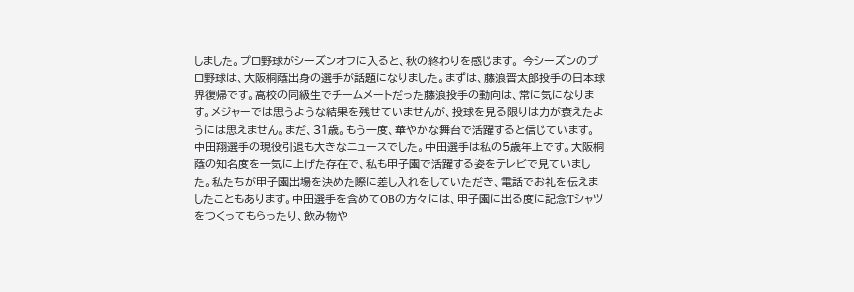しました。プロ野球がシーズンオフに入ると、秋の終わりを感じます。 今シーズンのプロ野球は、大阪桐蔭出身の選手が話題になりました。まずは、藤浪晋太郎投手の日本球界復帰です。高校の同級生でチームメートだった藤浪投手の動向は、常に気になります。メジャーでは思うような結果を残せていませんが、投球を見る限りは力が衰えたようには思えません。まだ、31歳。もう一度、華やかな舞台で活躍すると信じています。 中田翔選手の現役引退も大きなニュースでした。中田選手は私の5歳年上です。大阪桐蔭の知名度を一気に上げた存在で、私も甲子園で活躍する姿をテレビで見ていました。私たちが甲子園出場を決めた際に差し入れをしていただき、電話でお礼を伝えましたこともあります。中田選手を含めてOBの方々には、甲子園に出る度に記念Tシャツをつくってもらったり、飲み物や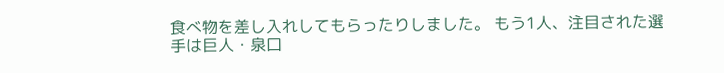食べ物を差し入れしてもらったりしました。 もう1人、注目された選手は巨人・泉口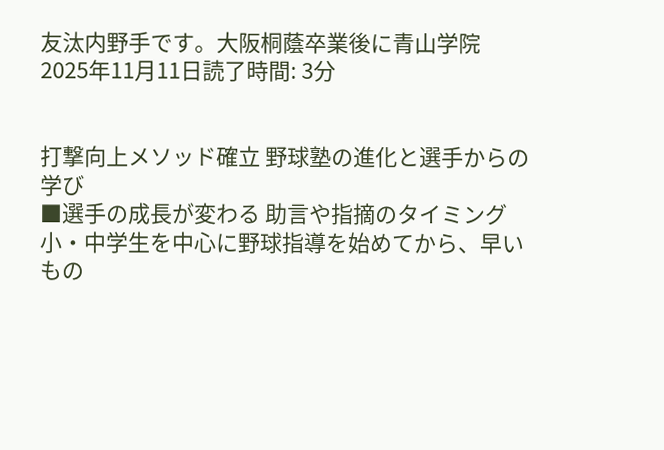友汰内野手です。大阪桐蔭卒業後に青山学院
2025年11月11日読了時間: 3分


打撃向上メソッド確立 野球塾の進化と選手からの学び
■選手の成長が変わる 助言や指摘のタイミング 小・中学生を中心に野球指導を始めてから、早いもの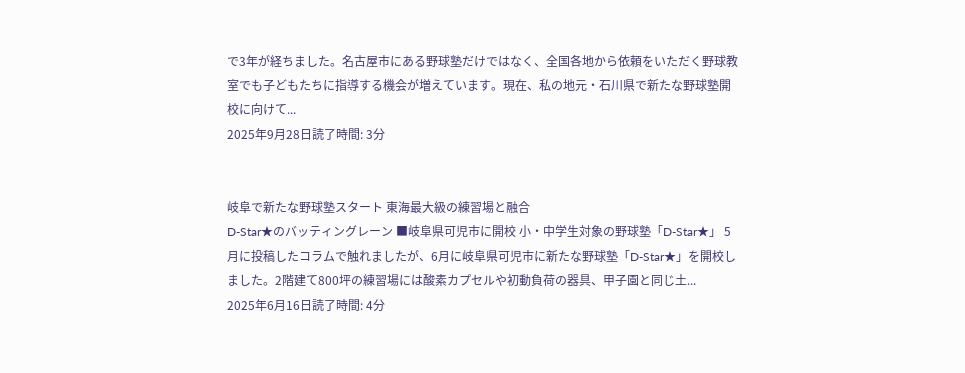で3年が経ちました。名古屋市にある野球塾だけではなく、全国各地から依頼をいただく野球教室でも子どもたちに指導する機会が増えています。現在、私の地元・石川県で新たな野球塾開校に向けて...
2025年9月28日読了時間: 3分


岐阜で新たな野球塾スタート 東海最大級の練習場と融合
D-Star★のバッティングレーン ■岐阜県可児市に開校 小・中学生対象の野球塾「D-Star★」 5月に投稿したコラムで触れましたが、6月に岐阜県可児市に新たな野球塾「D-Star★」を開校しました。2階建て800坪の練習場には酸素カプセルや初動負荷の器具、甲子園と同じ土...
2025年6月16日読了時間: 4分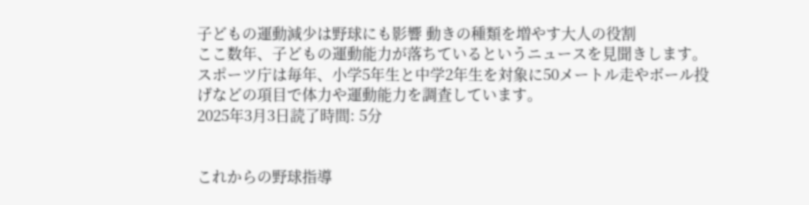子どもの運動減少は野球にも影響 動きの種類を増やす大人の役割
ここ数年、子どもの運動能力が落ちているというニュースを見聞きします。スポーツ庁は毎年、小学5年生と中学2年生を対象に50メートル走やボール投げなどの項目で体力や運動能力を調査しています。
2025年3月3日読了時間: 5分


これからの野球指導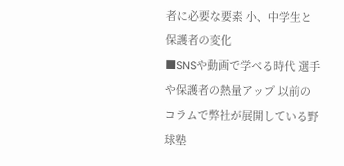者に必要な要素 小、中学生と保護者の変化
■SNSや動画で学べる時代 選手や保護者の熱量アップ 以前のコラムで弊社が展開している野球塾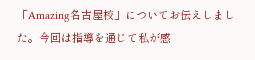「Amazing名古屋校」についてお伝えしました。今回は指導を通じて私が感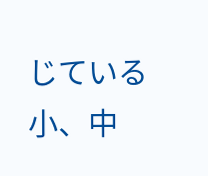じている小、中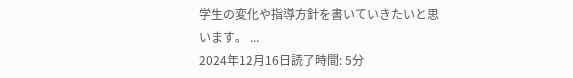学生の変化や指導方針を書いていきたいと思います。 ...
2024年12月16日読了時間: 5分